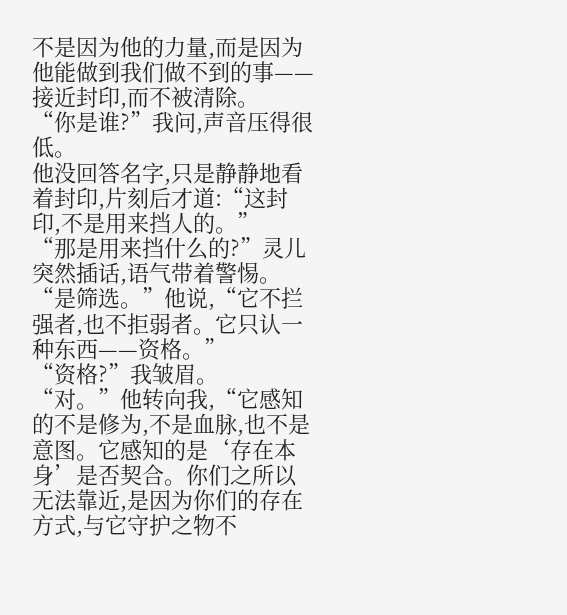不是因为他的力量,而是因为他能做到我们做不到的事——接近封印,而不被清除。
“你是谁?”我问,声音压得很低。
他没回答名字,只是静静地看着封印,片刻后才道:“这封印,不是用来挡人的。”
“那是用来挡什么的?”灵儿突然插话,语气带着警惕。
“是筛选。”他说,“它不拦强者,也不拒弱者。它只认一种东西——资格。”
“资格?”我皱眉。
“对。”他转向我,“它感知的不是修为,不是血脉,也不是意图。它感知的是‘存在本身’是否契合。你们之所以无法靠近,是因为你们的存在方式,与它守护之物不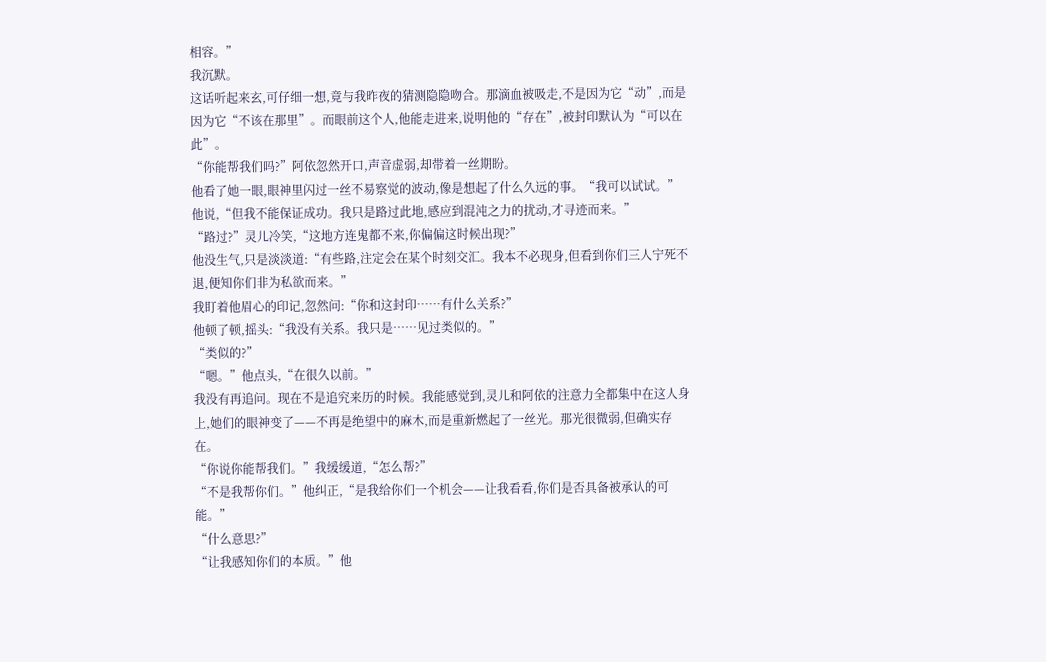相容。”
我沉默。
这话听起来玄,可仔细一想,竟与我昨夜的猜测隐隐吻合。那滴血被吸走,不是因为它“动”,而是因为它“不该在那里”。而眼前这个人,他能走进来,说明他的“存在”,被封印默认为“可以在此”。
“你能帮我们吗?”阿依忽然开口,声音虚弱,却带着一丝期盼。
他看了她一眼,眼神里闪过一丝不易察觉的波动,像是想起了什么久远的事。“我可以试试。”他说,“但我不能保证成功。我只是路过此地,感应到混沌之力的扰动,才寻迹而来。”
“路过?”灵儿冷笑,“这地方连鬼都不来,你偏偏这时候出现?”
他没生气,只是淡淡道:“有些路,注定会在某个时刻交汇。我本不必现身,但看到你们三人宁死不退,便知你们非为私欲而来。”
我盯着他眉心的印记,忽然问:“你和这封印……有什么关系?”
他顿了顿,摇头:“我没有关系。我只是……见过类似的。”
“类似的?”
“嗯。”他点头,“在很久以前。”
我没有再追问。现在不是追究来历的时候。我能感觉到,灵儿和阿依的注意力全都集中在这人身上,她们的眼神变了——不再是绝望中的麻木,而是重新燃起了一丝光。那光很微弱,但确实存在。
“你说你能帮我们。”我缓缓道,“怎么帮?”
“不是我帮你们。”他纠正,“是我给你们一个机会——让我看看,你们是否具备被承认的可能。”
“什么意思?”
“让我感知你们的本质。”他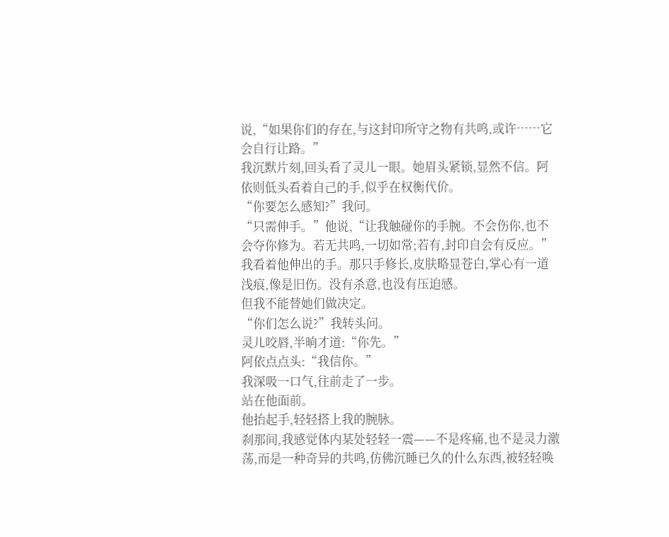说,“如果你们的存在,与这封印所守之物有共鸣,或许……它会自行让路。”
我沉默片刻,回头看了灵儿一眼。她眉头紧锁,显然不信。阿依则低头看着自己的手,似乎在权衡代价。
“你要怎么感知?”我问。
“只需伸手。”他说,“让我触碰你的手腕。不会伤你,也不会夺你修为。若无共鸣,一切如常;若有,封印自会有反应。”
我看着他伸出的手。那只手修长,皮肤略显苍白,掌心有一道浅痕,像是旧伤。没有杀意,也没有压迫感。
但我不能替她们做决定。
“你们怎么说?”我转头问。
灵儿咬唇,半晌才道:“你先。”
阿依点点头:“我信你。”
我深吸一口气,往前走了一步。
站在他面前。
他抬起手,轻轻搭上我的腕脉。
刹那间,我感觉体内某处轻轻一震——不是疼痛,也不是灵力激荡,而是一种奇异的共鸣,仿佛沉睡已久的什么东西,被轻轻唤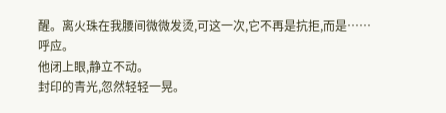醒。离火珠在我腰间微微发烫,可这一次,它不再是抗拒,而是……呼应。
他闭上眼,静立不动。
封印的青光,忽然轻轻一晃。